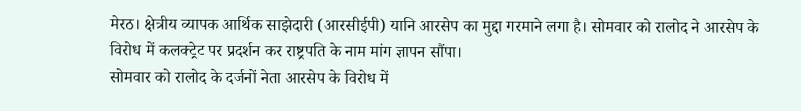मेरठ। क्षेत्रीय व्यापक आर्थिक साझेदारी (आरसीईपी) यानि आरसेप का मुद्दा गरमाने लगा है। सोमवार को रालोद ने आरसेप के विरोध में कलक्ट्रेट पर प्रदर्शन कर राष्ट्रपति के नाम मांग ज्ञापन सौंपा।
सोमवार को रालोद के दर्जनों नेता आरसेप के विरोध में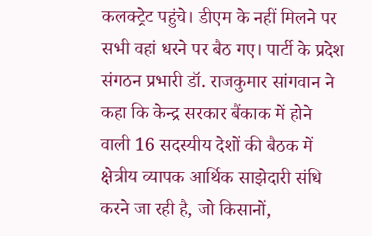कलक्ट्रेट पहुंचे। डीएम के नहीं मिलने पर सभी वहां धरने पर बैठ गए। पार्टी के प्रदेश संगठन प्रभारी डॉ. राजकुमार सांगवान ने कहा कि केन्द्र सरकार बैंकाक में होने वाली 16 सदस्यीय देशों की बैठक में क्षेत्रीय व्यापक आर्थिक साझेदारी संधि करने जा रही है, जो किसानों,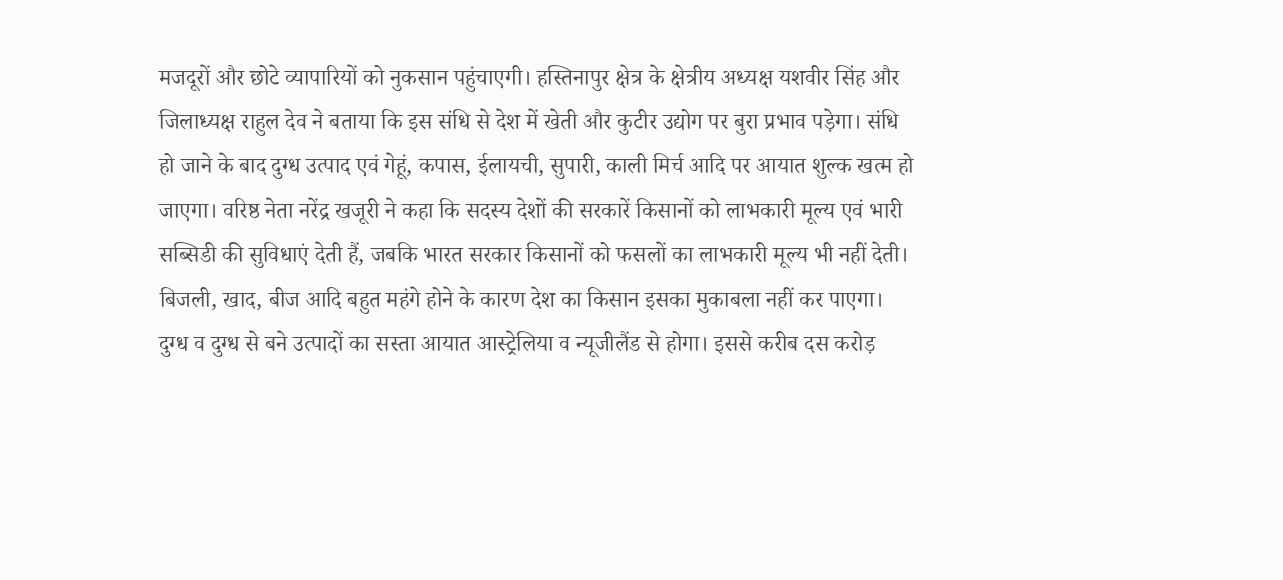मजदूरों और छोटे व्यापारियों को नुकसान पहुंचाएगी। हस्तिनापुर क्षेत्र के क्षेत्रीय अध्यक्ष यशवीर सिंह और जिलाध्यक्ष राहुल देव ने बताया कि इस संधि से देश में खेती और कुटीर उद्योग पर बुरा प्रभाव पड़ेगा। संधि हो जाने के बाद दुग्ध उत्पाद एवं गेहूं, कपास, ईलायची, सुपारी, काली मिर्च आदि पर आयात शुल्क खत्म हो जाएगा। वरिष्ठ नेता नरेंद्र खजूरी ने कहा कि सदस्य देशों की सरकारें किसानों को लाभकारी मूल्य एवं भारी सब्सिडी की सुविधाएं देती हैं, जबकि भारत सरकार किसानों को फसलों का लाभकारी मूल्य भी नहीं देती। बिजली, खाद, बीज आदि बहुत महंगे होने के कारण देश का किसान इसका मुकाबला नहीं कर पाएगा। दुग्ध व दुग्ध से बने उत्पादों का सस्ता आयात आस्ट्रेलिया व न्यूजीलैंड से होगा। इससे करीब दस करोड़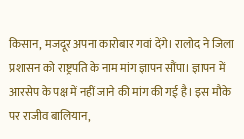किसान, मजदूर अपना कारोबार गवां देंगे। रालोद ने जिला प्रशासन को राष्ट्रपति के नाम मांग ज्ञापन सौंपा। ज्ञापन में आरसेप के पक्ष में नहीं जाने की मांग की गई है। इस मौके पर राजीव बालियान,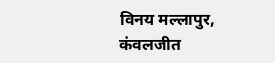विनय मल्लापुर, कंवलजीत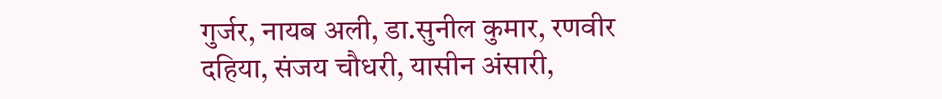गुर्जर, नायब अली, डा.सुनील कुमार, रणवीर दहिया, संजय चौधरी, यासीन अंसारी,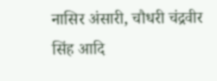नासिर अंसारी, चौधरी चंद्रवीर सिंह आदि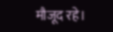मौजूद रहे।